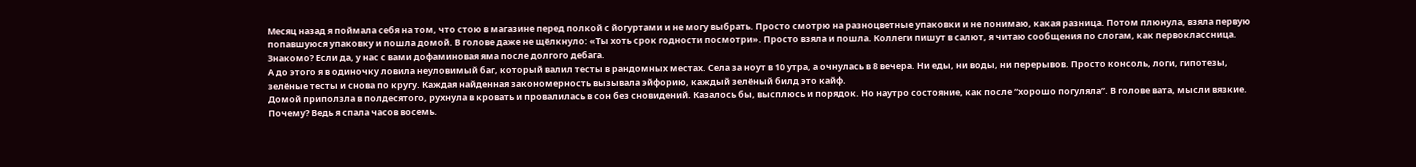Месяц назад я поймала себя на том, что стою в магазине перед полкой с йогуртами и не могу выбрать. Просто смотрю на разноцветные упаковки и не понимаю, какая разница. Потом плюнула, взяла первую попавшуюся упаковку и пошла домой. В голове даже не щёлкнуло: «Ты хоть срок годности посмотри». Просто взяла и пошла. Коллеги пишут в салют, я читаю сообщения по слогам, как первоклассница. Знакомо? Если да, у нас с вами дофаминовая яма после долгого дебага.
А до этого я в одиночку ловила неуловимый баг, который валил тесты в рандомных местах. Села за ноут в 10 утра, а очнулась в 8 вечера. Ни еды, ни воды, ни перерывов. Просто консоль, логи, гипотезы, зелёные тесты и снова по кругу. Каждая найденная закономерность вызывала эйфорию, каждый зелёный билд это кайф.
Домой приползла в полдесятого, рухнула в кровать и провалилась в сон без сновидений. Казалось бы, высплюсь и порядок. Но наутро состояние, как после “хорошо погуляла”. В голове вата, мысли вязкие. Почему? Ведь я спала часов восемь.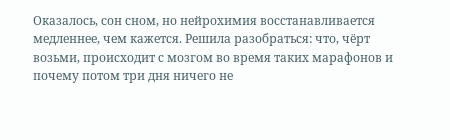Оказалось, сон сном, но нейрохимия восстанавливается медленнее, чем кажется. Решила разобраться: что, чёрт возьми, происходит с мозгом во время таких марафонов и почему потом три дня ничего не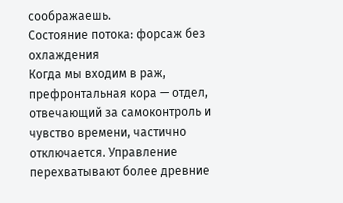соображаешь.
Состояние потока: форсаж без охлаждения
Когда мы входим в раж, префронтальная кора — отдел, отвечающий за самоконтроль и чувство времени, частично отключается. Управление перехватывают более древние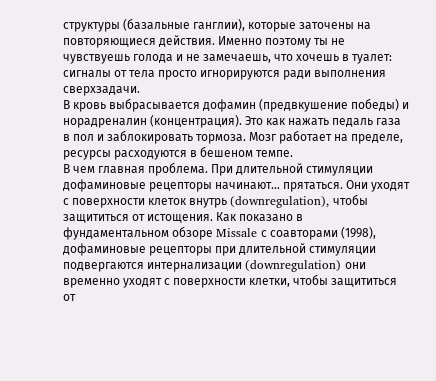структуры (базальные ганглии), которые заточены на повторяющиеся действия. Именно поэтому ты не чувствуешь голода и не замечаешь, что хочешь в туалет: сигналы от тела просто игнорируются ради выполнения сверхзадачи.
В кровь выбрасывается дофамин (предвкушение победы) и норадреналин (концентрация). Это как нажать педаль газа в пол и заблокировать тормоза. Мозг работает на пределе, ресурсы расходуются в бешеном темпе.
В чем главная проблема. При длительной стимуляции дофаминовые рецепторы начинают… прятаться. Они уходят с поверхности клеток внутрь (downregulation), чтобы защититься от истощения. Как показано в фундаментальном обзоре Missale с соавторами (1998), дофаминовые рецепторы при длительной стимуляции подвергаются интернализации (downregulation) они временно уходят с поверхности клетки, чтобы защититься от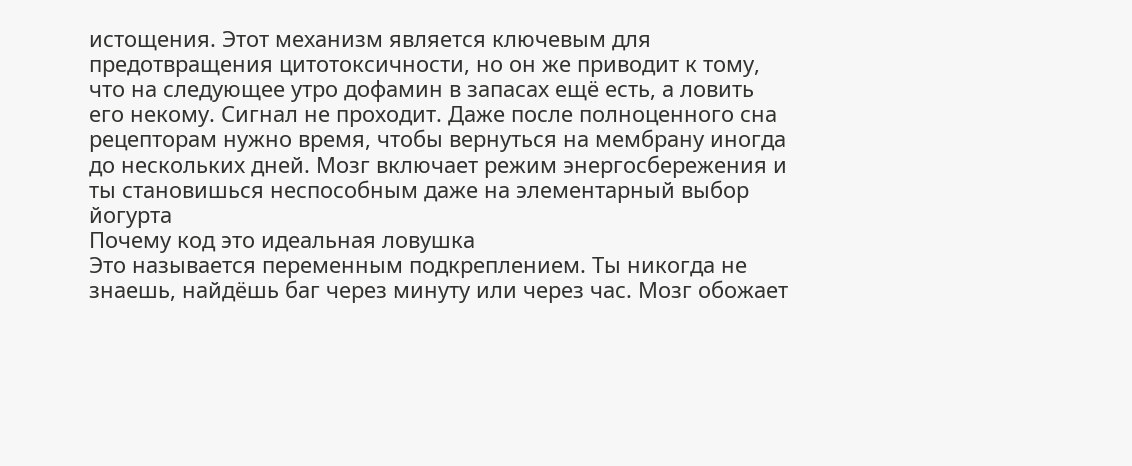истощения. Этот механизм является ключевым для предотвращения цитотоксичности, но он же приводит к тому, что на следующее утро дофамин в запасах ещё есть, а ловить его некому. Сигнал не проходит. Даже после полноценного сна рецепторам нужно время, чтобы вернуться на мембрану иногда до нескольких дней. Мозг включает режим энергосбережения и ты становишься неспособным даже на элементарный выбор йогурта
Почему код это идеальная ловушка
Это называется переменным подкреплением. Ты никогда не знаешь, найдёшь баг через минуту или через час. Мозг обожает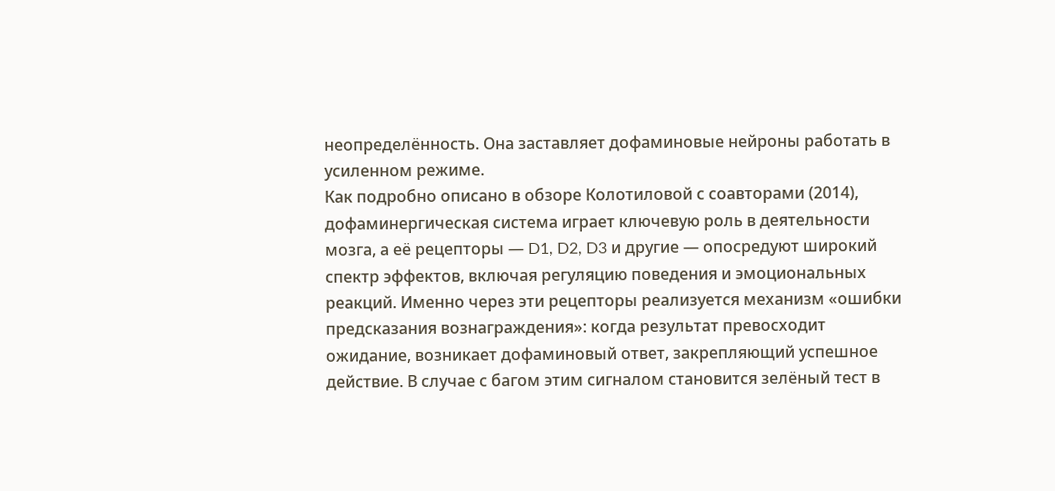неопределённость. Она заставляет дофаминовые нейроны работать в усиленном режиме.
Как подробно описано в обзоре Колотиловой с соавторами (2014), дофаминергическая система играет ключевую роль в деятельности мозга, а её рецепторы — D1, D2, D3 и другие — опосредуют широкий спектр эффектов, включая регуляцию поведения и эмоциональных реакций. Именно через эти рецепторы реализуется механизм «ошибки предсказания вознаграждения»: когда результат превосходит ожидание, возникает дофаминовый ответ, закрепляющий успешное действие. В случае с багом этим сигналом становится зелёный тест в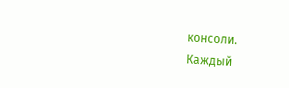консоли.
Каждый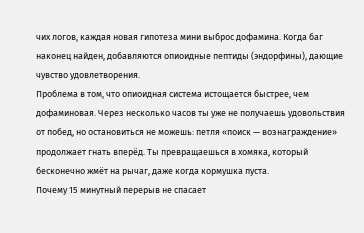чих логов, каждая новая гипотеза мини выброс дофамина. Когда баг наконец найден, добавляются опиоидные пептиды (эндорфины), дающие чувство удовлетворения.
Проблема в том, что опиоидная система истощается быстрее, чем дофаминовая. Через несколько часов ты уже не получаешь удовольствия от побед, но остановиться не можешь: петля «поиск — вознаграждение» продолжает гнать вперёд. Ты превращаешься в хомяка, который бесконечно жмёт на рычаг, даже когда кормушка пуста.
Почему 15 минутный перерыв не спасает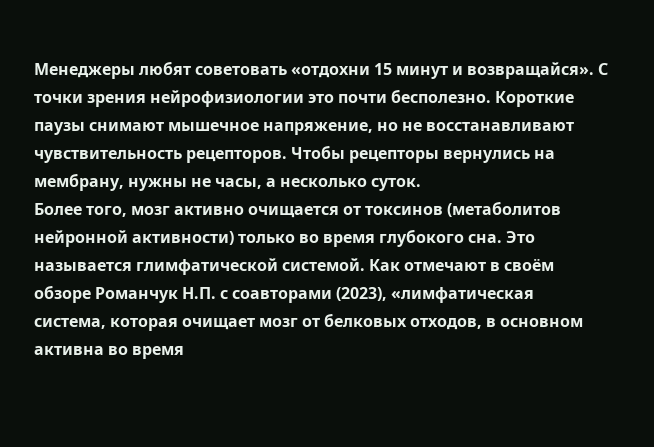Менеджеры любят советовать «отдохни 15 минут и возвращайся». С точки зрения нейрофизиологии это почти бесполезно. Короткие паузы снимают мышечное напряжение, но не восстанавливают чувствительность рецепторов. Чтобы рецепторы вернулись на мембрану, нужны не часы, а несколько суток.
Более того, мозг активно очищается от токсинов (метаболитов нейронной активности) только во время глубокого сна. Это называется глимфатической системой. Как отмечают в своём обзоре Романчук Н.П. с соавторами (2023), «лимфатическая система, которая очищает мозг от белковых отходов, в основном активна во время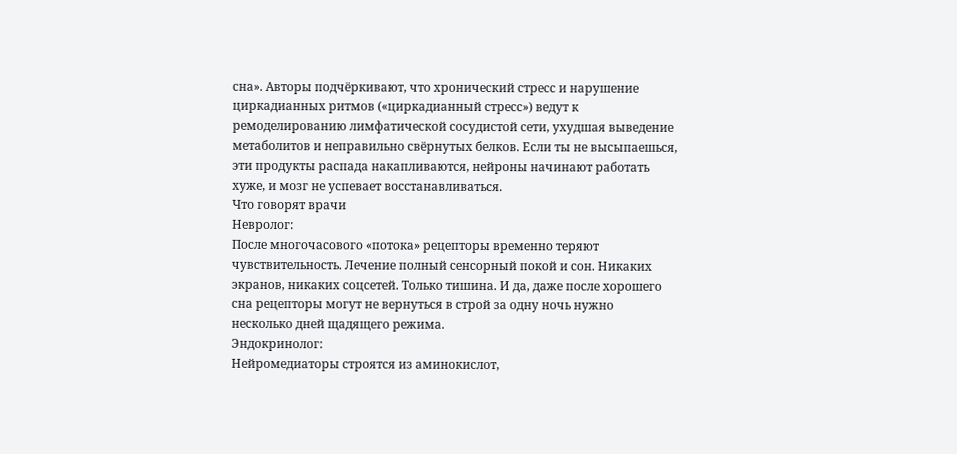сна». Авторы подчёркивают, что хронический стресс и нарушение циркадианных ритмов («циркадианный стресс») ведут к ремоделированию лимфатической сосудистой сети, ухудшая выведение метаболитов и неправильно свёрнутых белков. Если ты не высыпаешься, эти продукты распада накапливаются, нейроны начинают работать хуже, и мозг не успевает восстанавливаться.
Что говорят врачи
Невролог:
После многочасового «потока» рецепторы временно теряют чувствительность. Лечение полный сенсорный покой и сон. Никаких экранов, никаких соцсетей. Только тишина. И да, даже после хорошего сна рецепторы могут не вернуться в строй за одну ночь нужно несколько дней щадящего режима.
Эндокринолог:
Нейромедиаторы строятся из аминокислот,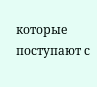которые поступают с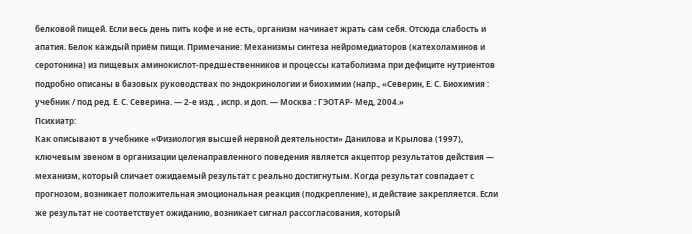белковой пищей. Если весь день пить кофе и не есть, организм начинает жрать сам себя. Отсюда слабость и апатия. Белок каждый приём пищи. Примечание: Механизмы синтеза нейромедиаторов (катехоламинов и серотонина) из пищевых аминокислот-предшественников и процессы катаболизма при дефиците нутриентов подробно описаны в базовых руководствах по эндокринологии и биохимии (напр., «Северин, Е. С. Биохимия : учебник / под ред. Е. С. Северина. — 2-е изд. , испр. и доп. — Москва : ГЭОТАР- Мед, 2004.»
Психиатр:
Как описывают в учебнике «Физиология высшей нервной деятельности» Данилова и Крылова (1997), ключевым звеном в организации целенаправленного поведения является акцептор результатов действия — механизм, который сличает ожидаемый результат с реально достигнутым. Когда результат совпадает с прогнозом, возникает положительная эмоциональная реакция (подкрепление), и действие закрепляется. Если же результат не соответствует ожиданию, возникает сигнал рассогласования, который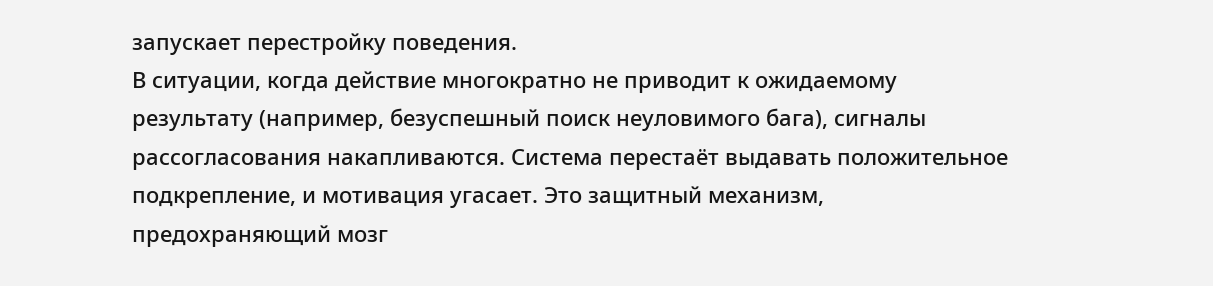запускает перестройку поведения.
В ситуации, когда действие многократно не приводит к ожидаемому результату (например, безуспешный поиск неуловимого бага), сигналы рассогласования накапливаются. Система перестаёт выдавать положительное подкрепление, и мотивация угасает. Это защитный механизм, предохраняющий мозг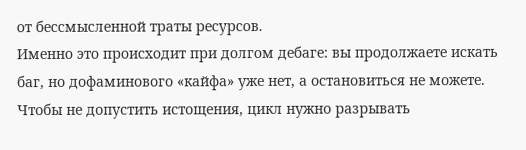от бессмысленной траты ресурсов.
Именно это происходит при долгом дебаге: вы продолжаете искать баг, но дофаминового «кайфа» уже нет, а остановиться не можете. Чтобы не допустить истощения, цикл нужно разрывать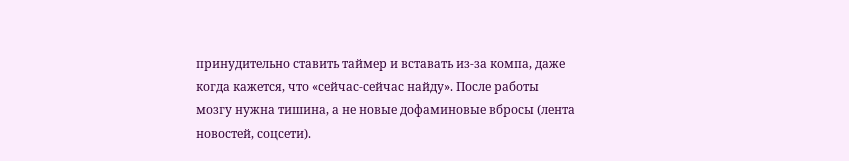принудительно ставить таймер и вставать из-за компа, даже когда кажется, что «сейчас-сейчас найду». После работы мозгу нужна тишина, а не новые дофаминовые вбросы (лента новостей, соцсети).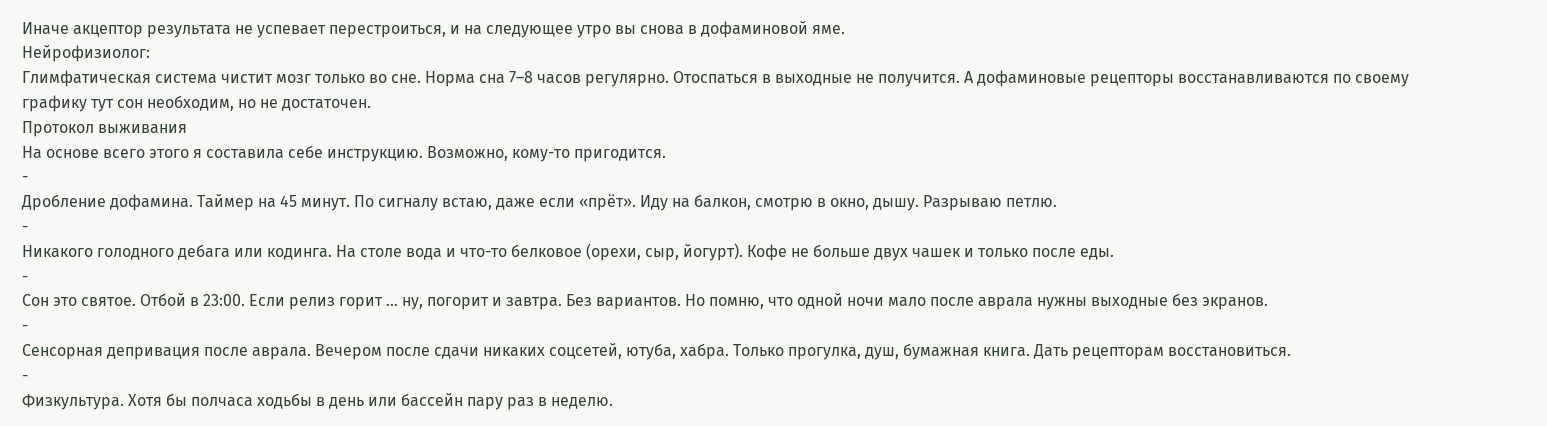Иначе акцептор результата не успевает перестроиться, и на следующее утро вы снова в дофаминовой яме.
Нейрофизиолог:
Глимфатическая система чистит мозг только во сне. Норма сна 7–8 часов регулярно. Отоспаться в выходные не получится. А дофаминовые рецепторы восстанавливаются по своему графику тут сон необходим, но не достаточен.
Протокол выживания
На основе всего этого я составила себе инструкцию. Возможно, кому-то пригодится.
-
Дробление дофамина. Таймер на 45 минут. По сигналу встаю, даже если «прёт». Иду на балкон, смотрю в окно, дышу. Разрываю петлю.
-
Никакого голодного дебага или кодинга. На столе вода и что-то белковое (орехи, сыр, йогурт). Кофе не больше двух чашек и только после еды.
-
Сон это святое. Отбой в 23:00. Если релиз горит … ну, погорит и завтра. Без вариантов. Но помню, что одной ночи мало после аврала нужны выходные без экранов.
-
Сенсорная депривация после аврала. Вечером после сдачи никаких соцсетей, ютуба, хабра. Только прогулка, душ, бумажная книга. Дать рецепторам восстановиться.
-
Физкультура. Хотя бы полчаса ходьбы в день или бассейн пару раз в неделю.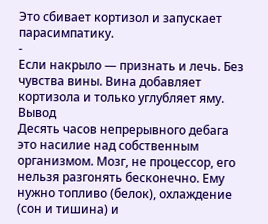Это сбивает кортизол и запускает парасимпатику.
-
Если накрыло — признать и лечь. Без чувства вины. Вина добавляет кортизола и только углубляет яму.
Вывод
Десять часов непрерывного дебага это насилие над собственным организмом. Мозг, не процессор, его нельзя разгонять бесконечно. Ему нужно топливо (белок), охлаждение (сон и тишина) и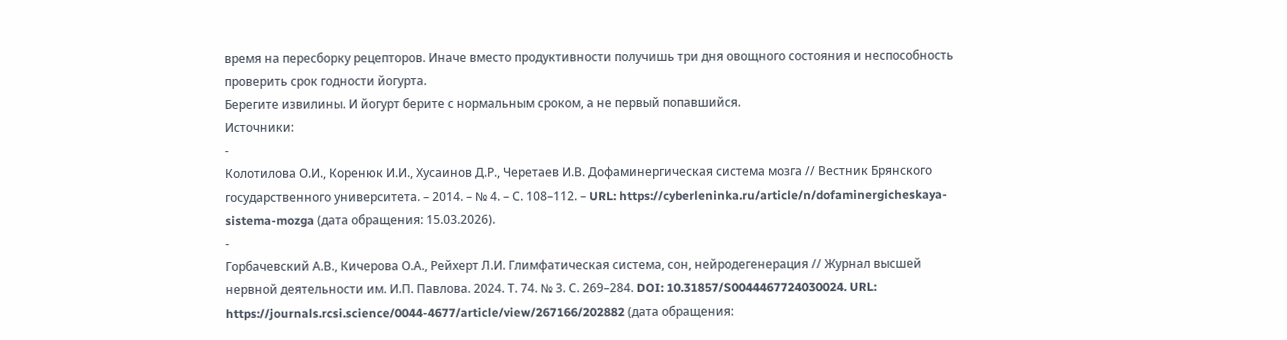время на пересборку рецепторов. Иначе вместо продуктивности получишь три дня овощного состояния и неспособность проверить срок годности йогурта.
Берегите извилины. И йогурт берите с нормальным сроком, а не первый попавшийся.
Источники:
-
Колотилова О.И., Коренюк И.И., Хусаинов Д.Р., Черетаев И.В. Дофаминергическая система мозга // Вестник Брянского государственного университета. – 2014. – № 4. – С. 108–112. – URL: https://cyberleninka.ru/article/n/dofaminergicheskaya-sistema-mozga (дата обращения: 15.03.2026).
-
Горбачевский А.В., Кичерова О.А., Рейхерт Л.И. Глимфатическая система, сон, нейродегенерация // Журнал высшей нервной деятельности им. И.П. Павлова. 2024. Т. 74. № 3. С. 269–284. DOI: 10.31857/S0044467724030024. URL: https://journals.rcsi.science/0044-4677/article/view/267166/202882 (дата обращения: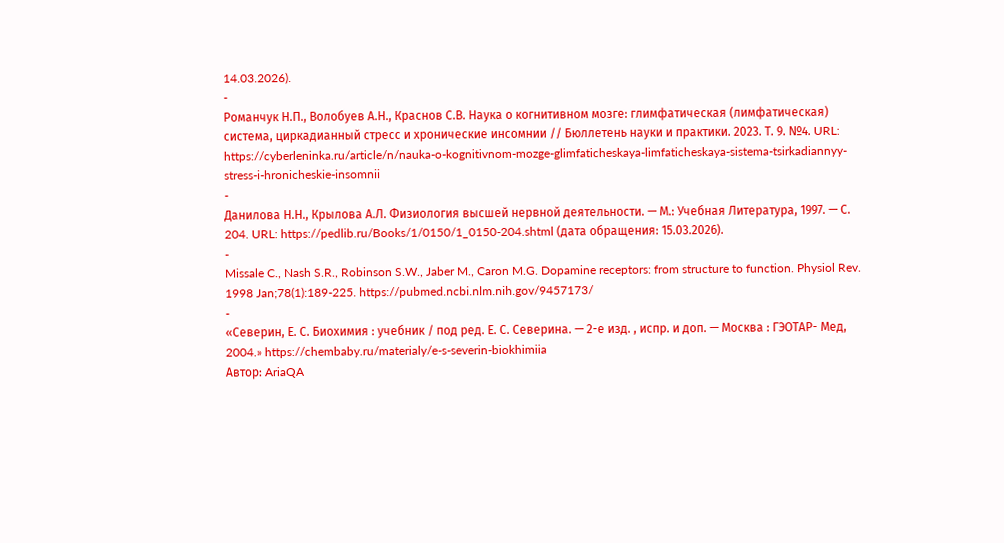14.03.2026).
-
Романчук Н.П., Волобуев А.Н., Краснов С.В. Наука о когнитивном мозге: глимфатическая (лимфатическая) система, циркадианный стресс и хронические инсомнии // Бюллетень науки и практики. 2023. Т. 9. №4. URL: https://cyberleninka.ru/article/n/nauka-o-kognitivnom-mozge-glimfaticheskaya-limfaticheskaya-sistema-tsirkadiannyy-stress-i-hronicheskie-insomnii
-
Данилова Н.Н., Крылова А.Л. Физиология высшей нервной деятельности. — М.: Учебная Литература, 1997. — С. 204. URL: https://pedlib.ru/Books/1/0150/1_0150-204.shtml (дата обращения: 15.03.2026).
-
Missale C., Nash S.R., Robinson S.W., Jaber M., Caron M.G. Dopamine receptors: from structure to function. Physiol Rev. 1998 Jan;78(1):189-225. https://pubmed.ncbi.nlm.nih.gov/9457173/
-
«Северин, Е. С. Биохимия : учебник / под ред. Е. С. Северина. — 2-е изд. , испр. и доп. — Москва : ГЭОТАР- Мед, 2004.» https://chembaby.ru/materialy/e-s-severin-biokhimiia
Автор: AriaQA